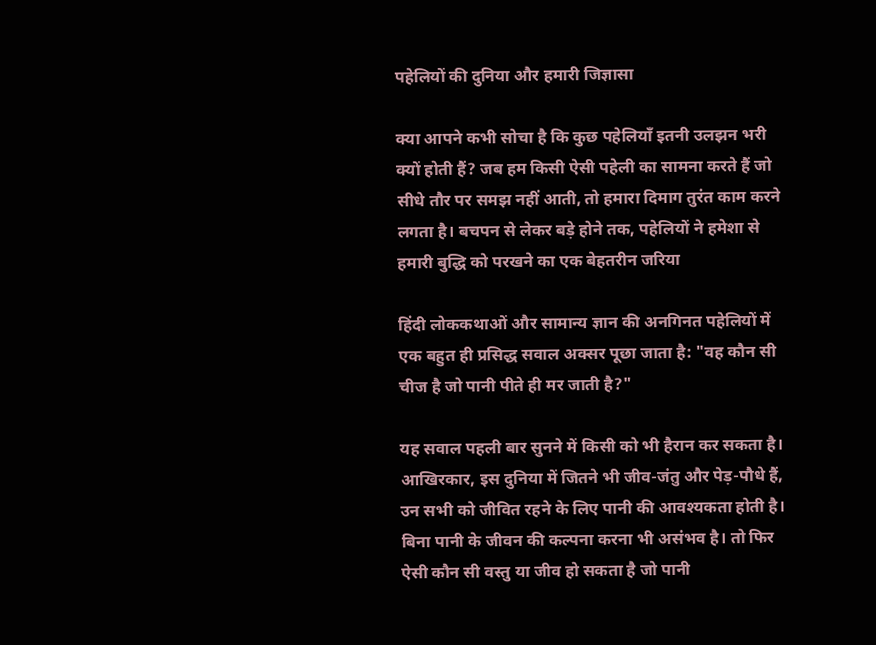पहेलियों की दुनिया और हमारी जिज्ञासा

क्या आपने कभी सोचा है कि कुछ पहेलियाँ इतनी उलझन भरी क्यों होती हैं? जब हम किसी ऐसी पहेली का सामना करते हैं जो सीधे तौर पर समझ नहीं आती, तो हमारा दिमाग तुरंत काम करने लगता है। बचपन से लेकर बड़े होने तक, पहेलियों ने हमेशा से हमारी बुद्धि को परखने का एक बेहतरीन जरिया

हिंदी लोककथाओं और सामान्य ज्ञान की अनगिनत पहेलियों में एक बहुत ही प्रसिद्ध सवाल अक्सर पूछा जाता है: "वह कौन सी चीज है जो पानी पीते ही मर जाती है?"

यह सवाल पहली बार सुनने में किसी को भी हैरान कर सकता है। आखिरकार, इस दुनिया में जितने भी जीव-जंतु और पेड़-पौधे हैं, उन सभी को जीवित रहने के लिए पानी की आवश्यकता होती है। बिना पानी के जीवन की कल्पना करना भी असंभव है। तो फिर ऐसी कौन सी वस्तु या जीव हो सकता है जो पानी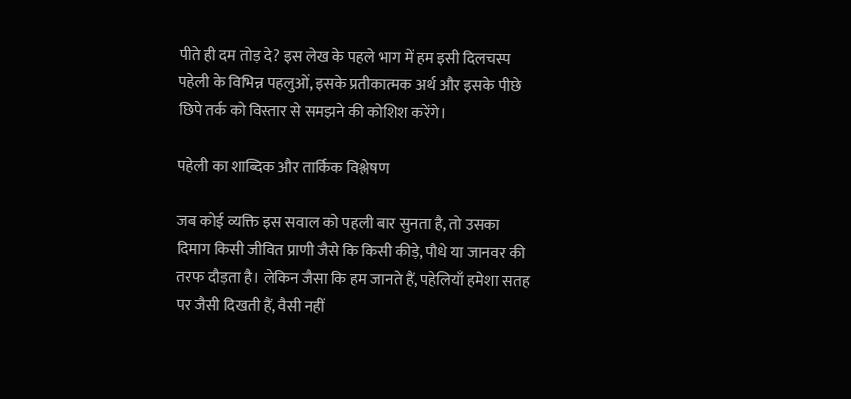पीते ही दम तोड़ दे? इस लेख के पहले भाग में हम इसी दिलचस्प पहेली के विभिन्न पहलुओं, इसके प्रतीकात्मक अर्थ और इसके पीछे छिपे तर्क को विस्तार से समझने की कोशिश करेंगे।

पहेली का शाब्दिक और तार्किक विश्लेषण

जब कोई व्यक्ति इस सवाल को पहली बार सुनता है, तो उसका दिमाग किसी जीवित प्राणी जैसे कि किसी कीड़े, पौधे या जानवर की तरफ दौड़ता है। लेकिन जैसा कि हम जानते हैं, पहेलियाँ हमेशा सतह पर जैसी दिखती हैं, वैसी नहीं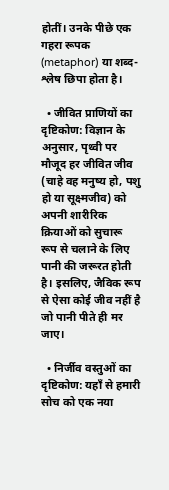होतीं। उनके पीछे एक गहरा रूपक (metaphor) या शब्द-श्लेष छिपा होता है।

  • जीवित प्राणियों का दृष्टिकोण: विज्ञान के अनुसार, पृथ्वी पर मौजूद हर जीवित जीव (चाहे वह मनुष्य हो, पशु हो या सूक्ष्मजीव) को अपनी शारीरिक क्रियाओं को सुचारू रूप से चलाने के लिए पानी की जरूरत होती है। इसलिए, जैविक रूप से ऐसा कोई जीव नहीं है जो पानी पीते ही मर जाए।

  • निर्जीव वस्तुओं का दृष्टिकोण: यहाँ से हमारी सोच को एक नया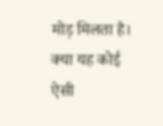मोड़ मिलता है। क्या यह कोई ऐसी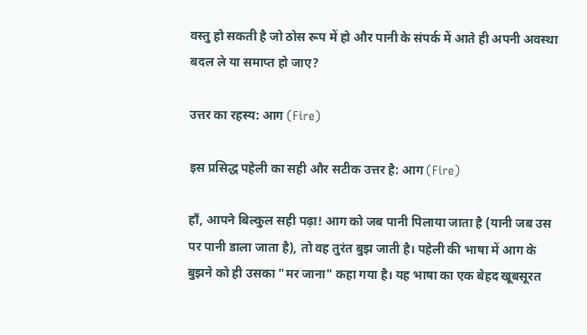वस्तु हो सकती है जो ठोस रूप में हो और पानी के संपर्क में आते ही अपनी अवस्था बदल ले या समाप्त हो जाए?

उत्तर का रहस्य: आग (Fire)

इस प्रसिद्ध पहेली का सही और सटीक उत्तर है: आग (Fire)

हाँ, आपने बिल्कुल सही पढ़ा! आग को जब पानी पिलाया जाता है (यानी जब उस पर पानी डाला जाता है), तो वह तुरंत बुझ जाती है। पहेली की भाषा में आग के बुझने को ही उसका "मर जाना" कहा गया है। यह भाषा का एक बेहद खूबसूरत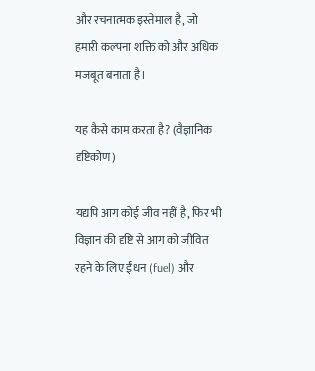और रचनात्मक इस्तेमाल है, जो हमारी कल्पना शक्ति को और अधिक मजबूत बनाता है।

यह कैसे काम करता है? (वैज्ञानिक दृष्टिकोण)

यद्यपि आग कोई जीव नहीं है, फिर भी विज्ञान की दृष्टि से आग को जीवित रहने के लिए ईंधन (fuel) और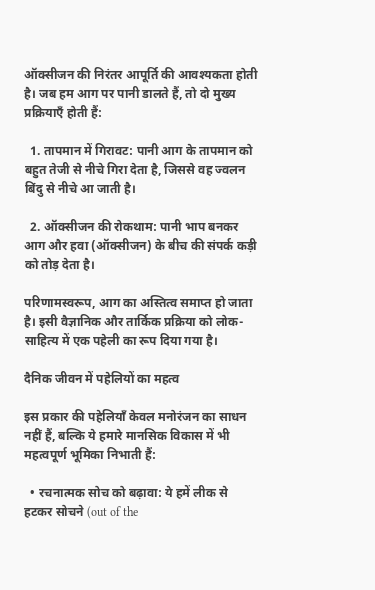ऑक्सीजन की निरंतर आपूर्ति की आवश्यकता होती है। जब हम आग पर पानी डालते हैं, तो दो मुख्य प्रक्रियाएँ होती हैं:

  1. तापमान में गिरावट: पानी आग के तापमान को बहुत तेजी से नीचे गिरा देता है, जिससे वह ज्वलन बिंदु से नीचे आ जाती है।

  2. ऑक्सीजन की रोकथाम: पानी भाप बनकर आग और हवा (ऑक्सीजन) के बीच की संपर्क कड़ी को तोड़ देता है।

परिणामस्वरूप, आग का अस्तित्व समाप्त हो जाता है। इसी वैज्ञानिक और तार्किक प्रक्रिया को लोक-साहित्य में एक पहेली का रूप दिया गया है।

दैनिक जीवन में पहेलियों का महत्व

इस प्रकार की पहेलियाँ केवल मनोरंजन का साधन नहीं हैं, बल्कि ये हमारे मानसिक विकास में भी महत्वपूर्ण भूमिका निभाती हैं:

  • रचनात्मक सोच को बढ़ावा: ये हमें लीक से हटकर सोचने (out of the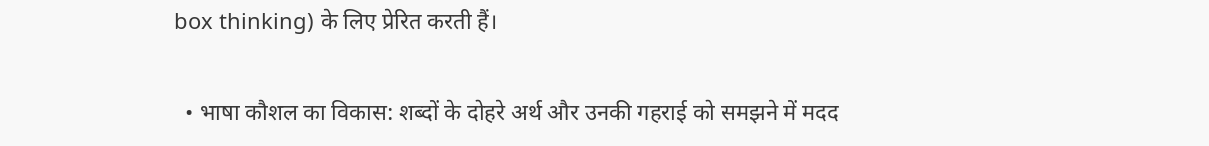box thinking) के लिए प्रेरित करती हैं।

  • भाषा कौशल का विकास: शब्दों के दोहरे अर्थ और उनकी गहराई को समझने में मदद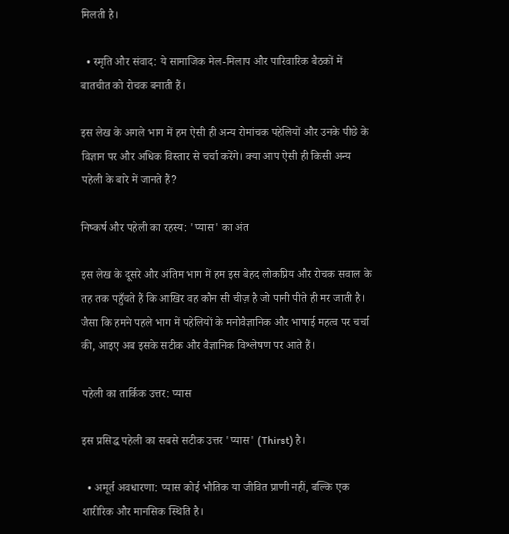मिलती है।

  • स्मृति और संवाद: ये सामाजिक मेल-मिलाप और पारिवारिक बैठकों में बातचीत को रोचक बनाती हैं।

इस लेख के अगले भाग में हम ऐसी ही अन्य रोमांचक पहेलियों और उनके पीछे के विज्ञान पर और अधिक विस्तार से चर्चा करेंगे। क्या आप ऐसी ही किसी अन्य पहेली के बारे में जानते हैं?

निष्कर्ष और पहेली का रहस्य: 'प्यास' का अंत

इस लेख के दूसरे और अंतिम भाग में हम इस बेहद लोकप्रिय और रोचक सवाल के तह तक पहुँचते हैं कि आखिर वह कौन सी चीज़ है जो पानी पीते ही मर जाती है। जैसा कि हमने पहले भाग में पहेलियों के मनोवैज्ञानिक और भाषाई महत्व पर चर्चा की, आइए अब इसके सटीक और वैज्ञानिक विश्लेषण पर आते हैं।

पहेली का तार्किक उत्तर: प्यास

इस प्रसिद्ध पहेली का सबसे सटीक उत्तर 'प्यास' (Thirst) है।

  • अमूर्त अवधारणा: प्यास कोई भौतिक या जीवित प्राणी नहीं, बल्कि एक शारीरिक और मानसिक स्थिति है।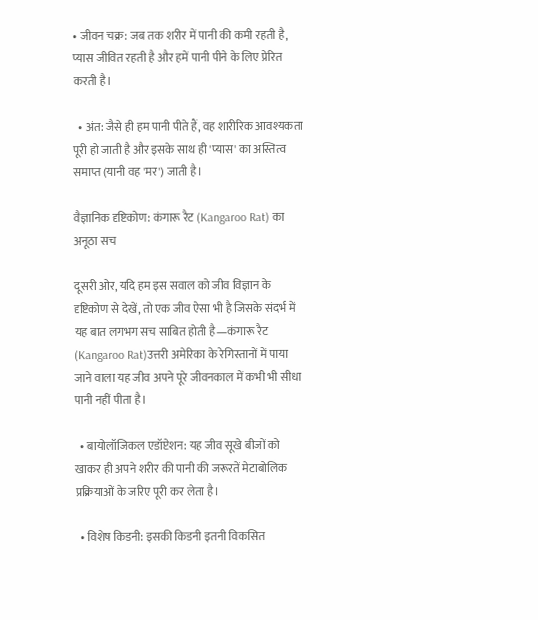• जीवन चक्र: जब तक शरीर में पानी की कमी रहती है, प्यास जीवित रहती है और हमें पानी पीने के लिए प्रेरित करती है।

  • अंत: जैसे ही हम पानी पीते हैं, वह शारीरिक आवश्यकता पूरी हो जाती है और इसके साथ ही 'प्यास' का अस्तित्व समाप्त (यानी वह 'मर') जाती है।

वैज्ञानिक दृष्टिकोण: कंगारू रैट (Kangaroo Rat) का अनूठा सच

दूसरी ओर, यदि हम इस सवाल को जीव विज्ञान के दृष्टिकोण से देखें, तो एक जीव ऐसा भी है जिसके संदर्भ में यह बात लगभग सच साबित होती है—कंगारू रैट (Kangaroo Rat)उत्तरी अमेरिका के रेगिस्तानों में पाया जाने वाला यह जीव अपने पूरे जीवनकाल में कभी भी सीधा पानी नहीं पीता है।

  • बायोलॉजिकल एडॉप्टेशन: यह जीव सूखे बीजों को खाकर ही अपने शरीर की पानी की जरूरतें मेटाबोलिक प्रक्रियाओं के जरिए पूरी कर लेता है।

  • विशेष किडनी: इसकी किडनी इतनी विकसित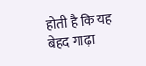होती है कि यह बेहद गाढ़ा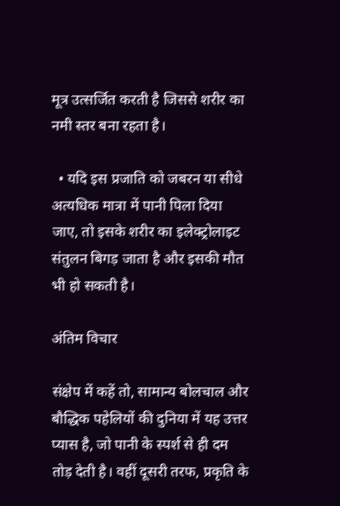मूत्र उत्सर्जित करती है जिससे शरीर का नमी स्तर बना रहता है।

  • यदि इस प्रजाति को जबरन या सीधे अत्यधिक मात्रा में पानी पिला दिया जाए, तो इसके शरीर का इलेक्ट्रोलाइट संतुलन बिगड़ जाता है और इसकी मौत भी हो सकती है।

अंतिम विचार

संक्षेप में कहें तो, सामान्य बोलचाल और बौद्धिक पहेलियों की दुनिया में यह उत्तर प्यास है, जो पानी के स्पर्श से ही दम तोड़ देती है। वहीं दूसरी तरफ, प्रकृति के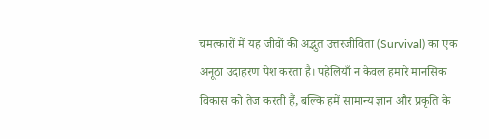चमत्कारों में यह जीवों की अद्भुत उत्तरजीविता (Survival) का एक अनूठा उदाहरण पेश करता है। पहेलियाँ न केवल हमारे मानसिक विकास को तेज करती हैं, बल्कि हमें सामान्य ज्ञान और प्रकृति के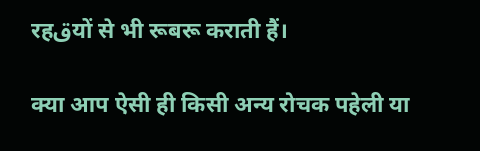रहقयों से भी रूबरू कराती हैं।

क्या आप ऐसी ही किसी अन्य रोचक पहेली या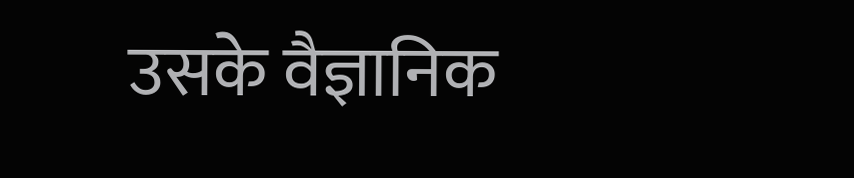उसके वैज्ञानिक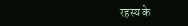रहस्य के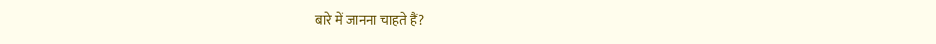बारे में जानना चाहते हैं?